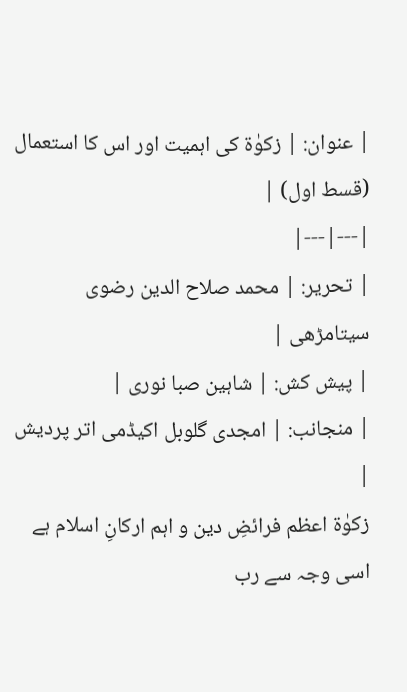| عنوان: | زکوٰۃ کی اہمیت اور اس کا استعمال (قسط اول) |
|---|---|
| تحریر: | محمد صلاح الدین رضوی سیتامڑھی |
| پیش کش: | شاہین صبا نوری |
| منجانب: | امجدی گلوبل اکیڈمی اتر پردیش |
زکوٰۃ اعظم فرائضِ دین و اہم ارکانِ اسلام ہے اسی وجہ سے رب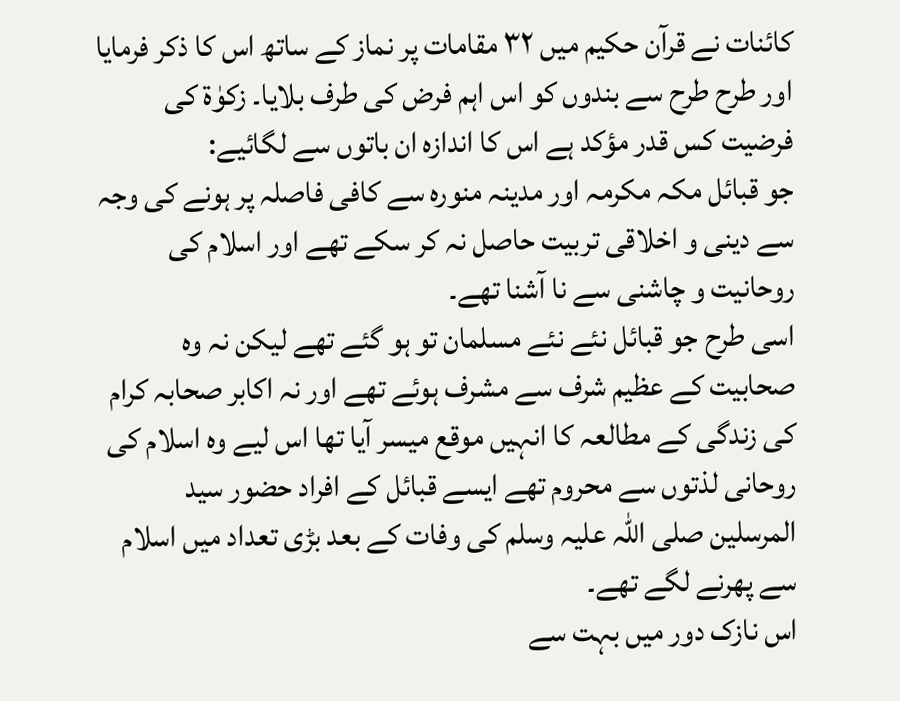کائنات نے قرآن حکیم میں ۳۲ مقامات پر نماز کے ساتھ اس کا ذکر فرمایا اور طرح طرح سے بندوں کو اس اہم فرض کی طرف بلایا۔ زکوٰۃ کی فرضیت کس قدر مؤکد ہے اس کا اندازہ ان باتوں سے لگائیے:
جو قبائل مکہ مکرمہ اور مدینہ منورہ سے کافی فاصلہ پر ہونے کی وجہ سے دینی و اخلاقی تربیت حاصل نہ کر سکے تھے اور اسلام کی روحانیت و چاشنی سے نا آشنا تھے۔
اسی طرح جو قبائل نئے نئے مسلمان تو ہو گئے تھے لیکن نہ وہ صحابیت کے عظیم شرف سے مشرف ہوئے تھے اور نہ اکابر صحابہ کرام کی زندگی کے مطالعہ کا انہیں موقع میسر آیا تھا اس لیے وہ اسلام کی روحانی لذتوں سے محروم تھے ایسے قبائل کے افراد حضور سید المرسلین صلی اللہ علیہ وسلم کی وفات کے بعد بڑی تعداد میں اسلام سے پھرنے لگے تھے۔
اس نازک دور میں بہت سے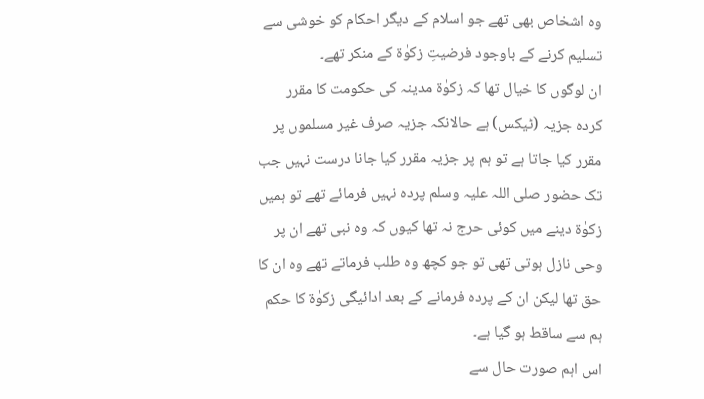وہ اشخاص بھی تھے جو اسلام کے دیگر احکام کو خوشی سے تسلیم کرنے کے باوجود فرضیتِ زکوٰۃ کے منکر تھے۔
ان لوگوں کا خیال تھا کہ زکوٰۃ مدینہ کی حکومت کا مقرر کردہ جزیہ (ٹیکس) ہے حالانکہ جزیہ صرف غیر مسلموں پر مقرر کیا جاتا ہے تو ہم پر جزیہ مقرر کیا جانا درست نہیں جب تک حضور صلی اللہ علیہ وسلم پردہ نہیں فرمائے تھے تو ہمیں زکوٰۃ دینے میں کوئی حرج نہ تھا کیوں کہ وہ نبی تھے ان پر وحی نازل ہوتی تھی تو جو کچھ وہ طلب فرماتے تھے وہ ان کا حق تھا لیکن ان کے پردہ فرمانے کے بعد ادائیگی زکوٰۃ کا حکم ہم سے ساقط ہو گیا ہے۔
اس اہم صورت حال سے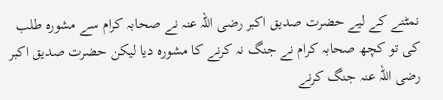نمٹنے کے لیے حضرت صدیق اکبر رضی اللہ عنہ نے صحابہ کرام سے مشورہ طلب کی تو کچھ صحابہ کرام نے جنگ نہ کرنے کا مشورہ دیا لیکن حضرت صدیق اکبر رضی اللہ عنہ جنگ کرنے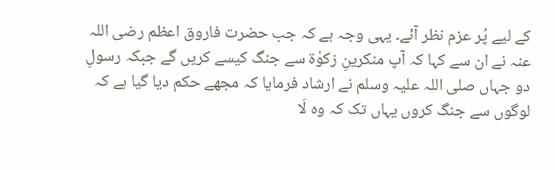کے لیے پُر عزم نظر آئے۔ یہی وجہ ہے کہ جب حضرت فاروق اعظم رضی اللہ عنہ نے ان سے کہا کہ آپ منکرینِ زکوٰۃ سے جنگ کیسے کریں گے جبکہ رسولِ دو جہاں صلی اللہ علیہ وسلم نے ارشاد فرمایا کہ مجھے حکم دیا گیا ہے کہ لوگوں سے جنگ کروں یہاں تک کہ وہ لَا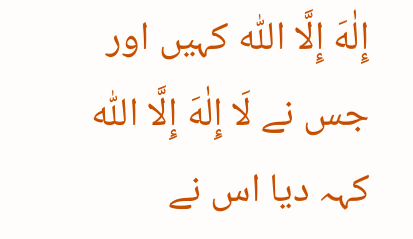إِلٰهَ إِلَّا اللّٰه کہیں اور جس نے لَا إِلٰهَ إِلَّا اللّٰه کہہ دیا اس نے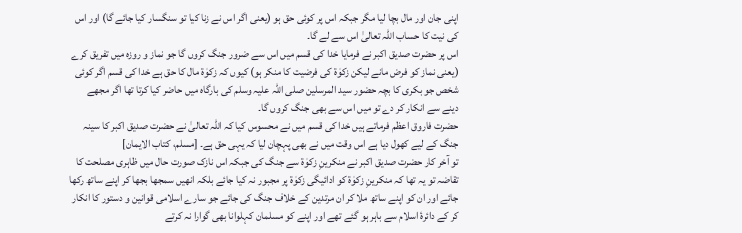اپنی جان اور مال بچا لیا مگر جبکہ اس پر کوئی حق ہو (یعنی اگر اس نے زنا کیا تو سنگسار کیا جائے گا) اور اس کی نیت کا حساب اللہ تعالیٰ اس سے لے گا۔
اس پر حضرت صدیق اکبر نے فرمایا خدا کی قسم میں اس سے ضرور جنگ کروں گا جو نماز و روزہ میں تفریق کرے (یعنی نماز کو فرض مانے لیکن زکوٰۃ کی فرضیت کا منکر ہو) کیوں کہ زکوٰۃ مال کا حق ہے خدا کی قسم اگر کوئی شخص جو بکری کا بچہ حضور سید المرسلین صلی اللہ علیہ وسلم کی بارگاہ میں حاضر کیا کرتا تھا اگر مجھے دینے سے انکار کر دے تو میں اس سے بھی جنگ کروں گا۔
حضرت فاروق اعظم فرماتے ہیں خدا کی قسم میں نے محسوس کیا کہ اللہ تعالیٰ نے حضرت صدیق اکبر کا سینہ جنگ کے لیے کھول دیا ہے اس وقت میں نے بھی پہچان لیا کہ یہی حق ہے۔ [مسلم، کتاب الایمان]
تو آخر کار حضرت صدیق اکبر نے منکرینِ زکوٰۃ سے جنگ کی جبکہ اس نازک صورت حال میں ظاہری مصلحت کا تقاضہ تو یہ تھا کہ منکرینِ زکوٰۃ کو ادائیگی زکوٰۃ پر مجبور نہ کیا جائے بلکہ انھیں سمجھا بجھا کر اپنے ساتھ رکھا جائے اور ان کو اپنے ساتھ ملا کر ان مرتدین کے خلاف جنگ کی جائے جو سارے اسلامی قوانین و دستور کا انکار کر کے دائرۂ اسلام سے باہر ہو گئے تھے اور اپنے کو مسلمان کہلوانا بھی گوارا نہ کرتے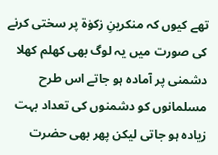تھے کیوں کہ منکرینِ زکوٰۃ پر سختی کرنے کی صورت میں یہ لوگ بھی کھلم کھلا دشمنی پر آمادہ ہو جاتے اس طرح مسلمانوں کو دشمنوں کی تعداد بہت زیادہ ہو جاتی لیکن پھر بھی حضرت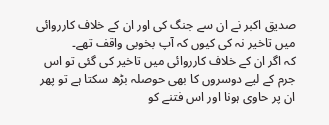صدیق اکبر نے ان سے جنگ کی اور ان کے خلاف کارروائی میں تاخیر نہ کی کیوں کہ آپ بخوبی واقف تھے۔
کہ اگر ان کے خلاف کارروائی میں تاخیر کی گئی تو اس جرم کے لیے دوسروں کا بھی حوصلہ بڑھ سکتا ہے تو پھر ان پر حاوی ہونا اور اس فتنے کو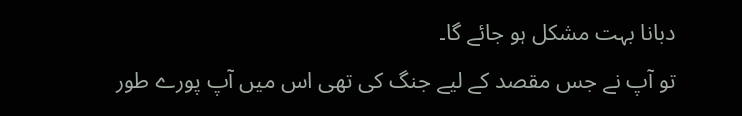دبانا بہت مشکل ہو جائے گا۔
تو آپ نے جس مقصد کے لیے جنگ کی تھی اس میں آپ پورے طور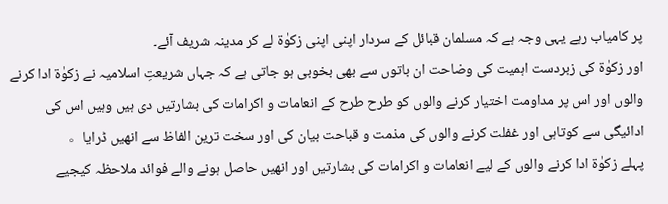پر کامیاب رہے یہی وجہ ہے کہ مسلمان قبائل کے سردار اپنی اپنی زکوٰۃ لے کر مدینہ شریف آئے۔
اور زکوٰۃ کی زبردست اہمیت کی وضاحت ان باتوں سے بھی بخوبی ہو جاتی ہے کہ جہاں شریعتِ اسلامیہ نے زکوٰۃ ادا کرنے والوں اور اس پر مداومت اختیار کرنے والوں کو طرح طرح کے انعامات و اکرامات کی بشارتیں دی ہیں وہیں اس کی ادائیگی سے کوتاہی اور غفلت کرنے والوں کی مذمت و قباحت بیان کی اور سخت ترین الفاظ سے انھیں ڈرایا。
پہلے زکوٰۃ ادا کرنے والوں کے لیے انعامات و اکرامات کی بشارتیں اور انھیں حاصل ہونے والے فوائد ملاحظہ کیجیے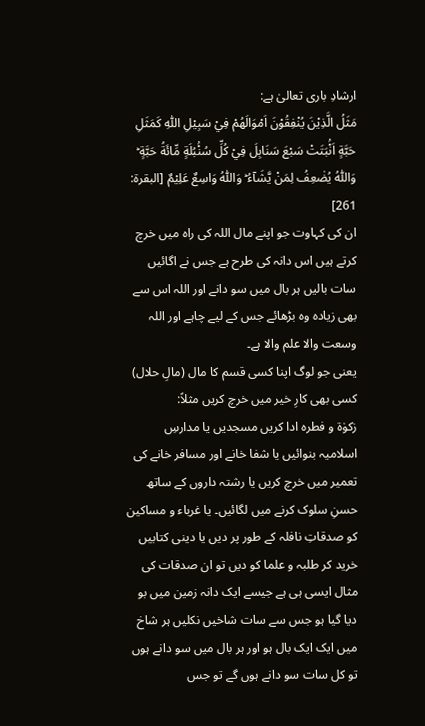ارشادِ باری تعالیٰ ہے:
مَثَلُ الَّذِيْنَ يُنْفِقُوْنَ اَمْوَالَهُمْ فِيْ سَبِيْلِ اللّٰهِ كَمَثَلِ حَبَّةٍ اَنْۢبَتَتْ سَبْعَ سَنَابِلَ فِيْ كُلِّ سُنْۢبُلَةٍ مِّائَةُ حَبَّةٍ ؕ وَاللّٰهُ يُضٰعِفُ لِمَنْ يَّشَآءُ ؕ وَاللّٰهُ وَاسِعٌ عَلِيْمٌ [البقرۃ: 261]
ان کی کہاوت جو اپنے مال اللہ کی راہ میں خرچ کرتے ہیں اس دانہ کی طرح ہے جس نے اگائیں سات بالیں ہر بال میں سو دانے اور اللہ اس سے بھی زیادہ وہ بڑھائے جس کے لیے چاہے اور اللہ وسعت والا علم والا ہے۔
یعنی جو لوگ اپنا کسی قسم کا مال (مالِ حلال) کسی بھی کارِ خیر میں خرچ کریں مثلاً:
زکوٰۃ و فطرہ ادا کریں مسجدیں یا مدارسِ اسلامیہ بنوائیں یا شفا خانے اور مسافر خانے کی تعمیر میں خرچ کریں یا رشتہ داروں کے ساتھ حسنِ سلوک کرنے میں لگائیں۔ یا غرباء و مساکین کو صدقاتِ نافلہ کے طور پر دیں یا دینی کتابیں خرید کر طلبہ و علما کو دیں تو ان صدقات کی مثال ایسی ہی ہے جیسے ایک دانہ زمین میں بو دیا گیا ہو جس سے سات شاخیں نکلیں ہر شاخ میں ایک ایک بال ہو اور ہر بال میں سو دانے ہوں تو کل سات سو دانے ہوں گے تو جس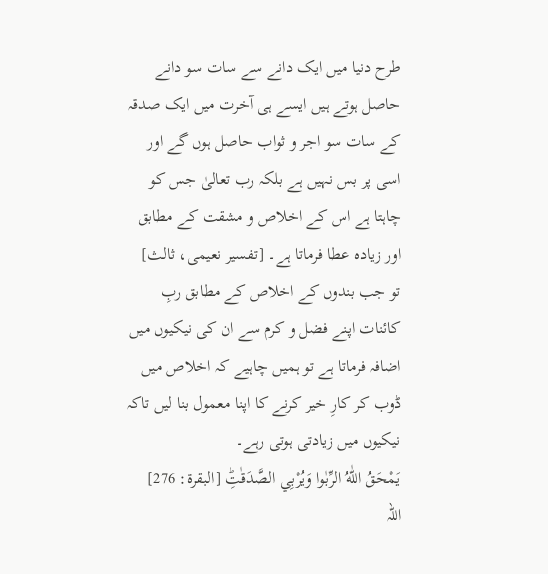طرح دنیا میں ایک دانے سے سات سو دانے حاصل ہوتے ہیں ایسے ہی آخرت میں ایک صدقہ کے سات سو اجر و ثواب حاصل ہوں گے اور اسی پر بس نہیں ہے بلکہ رب تعالیٰ جس کو چاہتا ہے اس کے اخلاص و مشقت کے مطابق اور زیادہ عطا فرماتا ہے۔ [تفسیر نعیمی، ثالث]
تو جب بندوں کے اخلاص کے مطابق ربِ کائنات اپنے فضل و کرم سے ان کی نیکیوں میں اضافہ فرماتا ہے تو ہمیں چاہیے کہ اخلاص میں ڈوب کر کارِ خیر کرنے کا اپنا معمول بنا لیں تاکہ نیکیوں میں زیادتی ہوتی رہے۔
يَمْحَقُ اللّٰهُ الرِّبٰوا وَيُرْبِي الصَّدَقٰتِؕ [البقرۃ: 276]
اللہ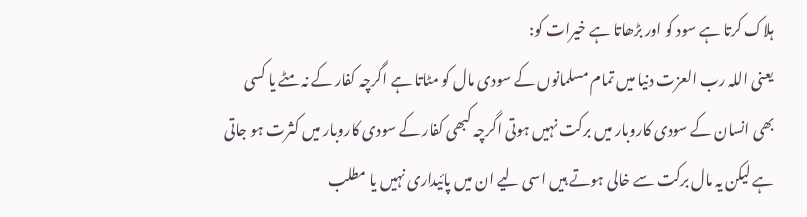ہلاک کرتا ہے سود کو اور بڑھاتا ہے خیرات کو:
یعنی اللہ رب العزت دنیا میں تمام مسلمانوں کے سودی مال کو مٹاتا ہے اگرچہ کفار کے نہ مٹے یا کسی بھی انسان کے سودی کاروبار میں برکت نہیں ہوتی اگرچہ کبھی کفار کے سودی کاروبار میں کثرت ہو جاتی ہے لیکن یہ مال برکت سے خالی ہوتے ہیں اسی لیے ان میں پائیداری نہیں یا مطلب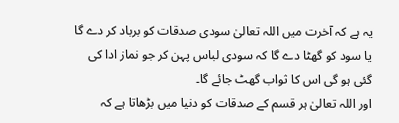یہ ہے کہ آخرت میں اللہ تعالیٰ سودی صدقات کو برباد کر دے گا یا سود کو گھٹا دے گا کہ سودی لباس پہن کر جو نماز ادا کی گئی ہو گی اس کا ثواب گھٹ جائے گا۔
اور اللہ تعالیٰ ہر قسم کے صدقات کو دنیا میں بڑھاتا ہے کہ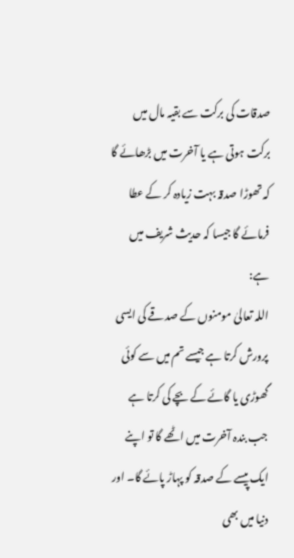صدقات کی برکت سے بقیہ مال میں برکت ہوتی ہے یا آخرت میں بڑھائے گا کہ تھوڑا صدقہ بہت زیادہ کر کے عطا فرمائے گا جیسا کہ حدیث شریف میں ہے:
اللہ تعالیٰ مومنوں کے صدقے کی ایسی پرورش کرتا ہے جیسے تم میں سے کوئی گھوڑی یا گائے کے بچے کی کرتا ہے جب بندہ آخرت میں اٹھے گا تو اپنے ایک پیسے کے صدقہ کو پہاڑ پائے گا۔ اور دنیا میں بھی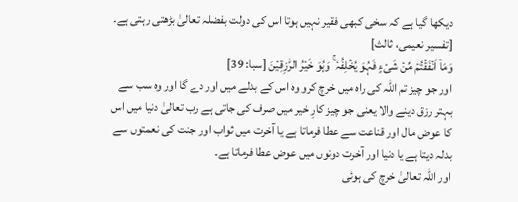دیکھا گیا ہے کہ سخی کبھی فقیر نہیں ہوتا اس کی دولت بفضلہ تعالیٰ بڑھتی رہتی ہے۔ [تفسیر نعیمی، ثالث]
وَمَاۤ اَنۡفَقۡتُمۡ مِّنۡ شَیۡءٍ فَہُوَ یُخۡلِفُہٗ ۚ وَہُوَ خَیۡرُ الرّٰزِقِیۡنَ [سبا: 39]
اور جو چیز تم اللہ کی راہ میں خرچ کرو وہ اس کے بدلے میں اور دے گا اور وہ سب سے بہتر رزق دینے والا یعنی جو چیز کارِ خیر میں صرف کی جاتی ہے رب تعالیٰ دنیا میں اس کا عوض مال اور قناعت سے عطا فرماتا ہے یا آخرت میں ثواب اور جنت کی نعمتوں سے بدلہ دیتا ہے یا دنیا اور آخرت دونوں میں عوض عطا فرماتا ہے۔
اور اللہ تعالیٰ خرچ کی ہوئی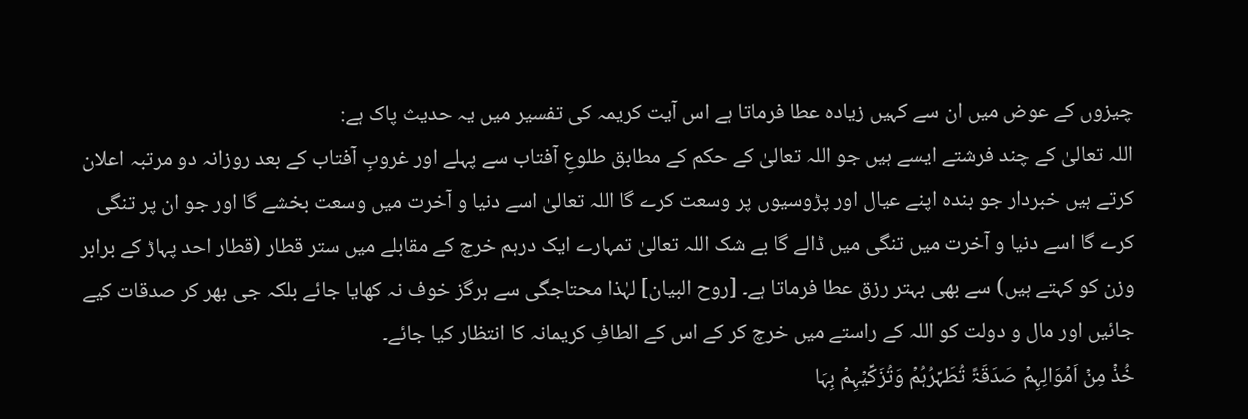چیزوں کے عوض میں ان سے کہیں زیادہ عطا فرماتا ہے اس آیت کریمہ کی تفسیر میں یہ حدیث پاک ہے:
اللہ تعالیٰ کے چند فرشتے ایسے ہیں جو اللہ تعالیٰ کے حکم کے مطابق طلوعِ آفتاب سے پہلے اور غروبِ آفتاب کے بعد روزانہ دو مرتبہ اعلان کرتے ہیں خبردار جو بندہ اپنے عیال اور پڑوسیوں پر وسعت کرے گا اللہ تعالیٰ اسے دنیا و آخرت میں وسعت بخشے گا اور جو ان پر تنگی کرے گا اسے دنیا و آخرت میں تنگی میں ڈالے گا بے شک اللہ تعالیٰ تمہارے ایک درہم خرچ کے مقابلے میں ستر قطار (قطار احد پہاڑ کے برابر وزن کو کہتے ہیں) سے بھی بہتر رزق عطا فرماتا ہے۔ [روح البیان] لہٰذا محتاجگی سے ہرگز خوف نہ کھایا جائے بلکہ جی بھر کر صدقات کیے جائیں اور مال و دولت کو اللہ کے راستے میں خرچ کر کے اس کے الطافِ کریمانہ کا انتظار کیا جائے۔
خُذۡ مِنۡ اَمۡوَالِہِمۡ صَدَقَۃً تُطَہِّرُہُمۡ وَتُزَکِّیۡہِمۡ بِہَا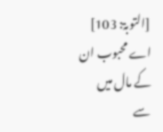[التوبۃ: 103]
اے محبوب ان کے مال میں سے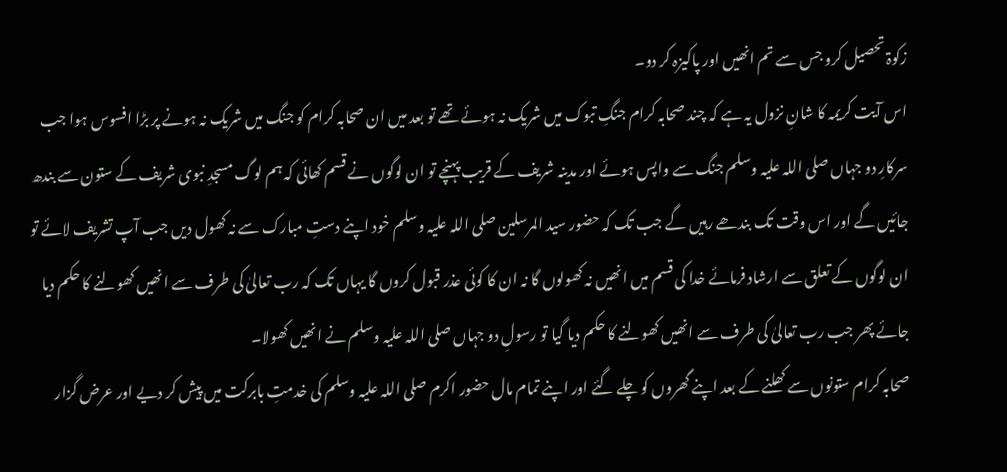زکوۃ تحصیل کرو جس سے تم انھیں اور پاکیزہ کر دو۔
اس آیت کریمہ کا شانِ نزول یہ ہے کہ چند صحابہ کرام جنگِ تبوک میں شریک نہ ہوئے تھے تو بعد میں ان صحابہ کرام کو جنگ میں شریک نہ ہونے پر بڑا افسوس ہوا جب سرکارِ دو جہاں صلی اللہ علیہ وسلم جنگ سے واپس ہوئے اور مدینہ شریف کے قریب پہنچے تو ان لوگوں نے قسم کھائی کہ ہم لوگ مسجدِ نبوی شریف کے ستون سے بندھ جائیں گے اور اس وقت تک بندھے رہیں گے جب تک کہ حضور سید المرسلین صلی اللہ علیہ وسلم خود اپنے دستِ مبارک سے نہ کھول دیں جب آپ تشریف لائے تو ان لوگوں کے تعلق سے ارشاد فرمائے خدا کی قسم میں انھیں نہ کھولوں گا نہ ان کا کوئی عذر قبول کروں گا یہاں تک کہ رب تعالیٰ کی طرف سے انھیں کھولنے کا حکم دیا جائے پھر جب رب تعالیٰ کی طرف سے انھیں کھولنے کا حکم دیا گیا تو رسولِ دو جہاں صلی اللہ علیہ وسلم نے انھیں کھولا۔
صحابہ کرام ستونوں سے کھلنے کے بعد اپنے گھروں کو چلے گئے اور اپنے تمام مال حضور اکرم صلی اللہ علیہ وسلم کی خدمتِ بابرکت میں پیش کر دیے اور عرض گزار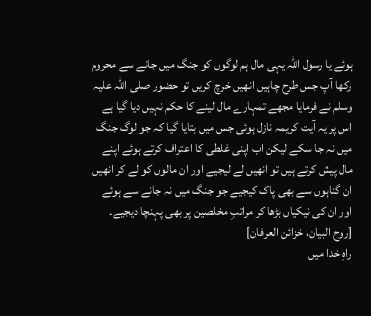ہوئے یا رسول اللہ یہی مال ہم لوگوں کو جنگ میں جانے سے محروم رکھا آپ جس طرح چاہیں انھیں خرچ کریں تو حضور صلی اللہ علیہ وسلم نے فرمایا مجھے تمہارے مال لینے کا حکم نہیں دیا گیا ہے اس پر یہ آیت کریمہ نازل ہوئی جس میں بتایا گیا کہ جو لوگ جنگ میں نہ جا سکے لیکن اب اپنی غلطی کا اعتراف کرتے ہوئے اپنے مال پیش کرتے ہیں تو انھیں لے لیجیے اور ان مالوں کو لے کر انھیں ان گناہوں سے بھی پاک کیجیے جو جنگ میں نہ جانے سے ہوئے اور ان کی نیکیاں بڑھا کر مراتبِ مخلصین پر بھی پہنچا دیجیے۔ [روح البیان، خزائن العرفان]
راہِ خدا میں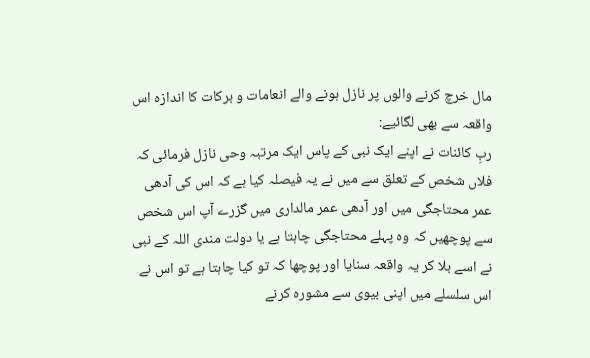مال خرچ کرنے والوں پر نازل ہونے والے انعامات و برکات کا اندازہ اس واقعہ سے بھی لگائیے:
ربِ کائنات نے اپنے ایک نبی کے پاس ایک مرتبہ وحی نازل فرمائی کہ فلاں شخص کے تعلق سے میں نے یہ فیصلہ کیا ہے کہ اس کی آدھی عمر محتاجگی میں اور آدھی عمر مالداری میں گزرے آپ اس شخص سے پوچھیں کہ وہ پہلے محتاجگی چاہتا ہے یا دولت مندی اللہ کے نبی نے اسے بلا کر یہ واقعہ سنایا اور پوچھا کہ تو کیا چاہتا ہے تو اس نے اس سلسلے میں اپنی بیوی سے مشورہ کرنے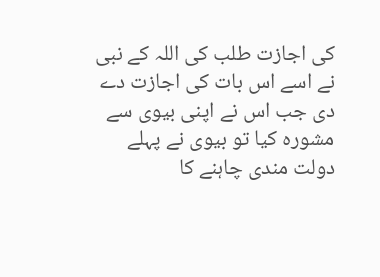کی اجازت طلب کی اللہ کے نبی نے اسے اس بات کی اجازت دے دی جب اس نے اپنی بیوی سے مشورہ کیا تو بیوی نے پہلے دولت مندی چاہنے کا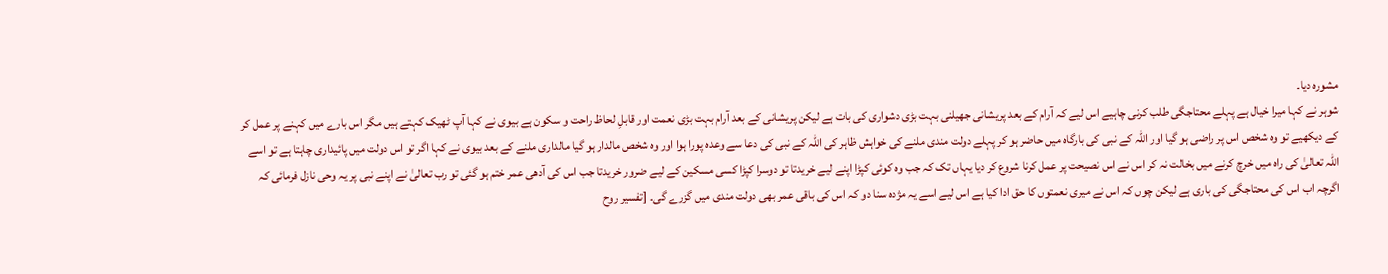مشورہ دیا۔
شوہر نے کہا میرا خیال ہے پہلے محتاجگی طلب کرنی چاہیے اس لیے کہ آرام کے بعد پریشانی جھیلنی بہت بڑی دشواری کی بات ہے لیکن پریشانی کے بعد آرام بہت بڑی نعمت اور قابلِ لحاظ راحت و سکون ہے بیوی نے کہا آپ ٹھیک کہتے ہیں مگر اس بارے میں کہنے پر عمل کر کے دیکھیے تو وہ شخص اس پر راضی ہو گیا اور اللہ کے نبی کی بارگاہ میں حاضر ہو کر پہلے دولت مندی ملنے کی خواہش ظاہر کی اللہ کے نبی کی دعا سے وعدہ پورا ہوا اور وہ شخص مالدار ہو گیا مالداری ملنے کے بعد بیوی نے کہا اگر تو اس دولت میں پائیداری چاہتا ہے تو اسے اللہ تعالیٰ کی راہ میں خرچ کرنے میں بخالت نہ کر اس نے اس نصیحت پر عمل کرنا شروع کر دیا یہاں تک کہ جب وہ کوئی کپڑا اپنے لیے خریدتا تو دوسرا کپڑا کسی مسکین کے لیے ضرور خریدتا جب اس کی آدھی عمر ختم ہو گئی تو رب تعالیٰ نے اپنے نبی پر یہ وحی نازل فرمائی کہ اگرچہ اب اس کی محتاجگی کی باری ہے لیکن چوں کہ اس نے میری نعمتوں کا حق ادا کیا ہے اس لیے اسے یہ مژدہ سنا دو کہ اس کی باقی عمر بھی دولت مندی میں گزرے گی۔ [تفسیر روح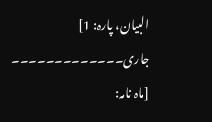البیان، پارہ: 1]
جاری۔۔۔۔۔۔۔۔۔۔۔۔۔
[ماہ نامہ: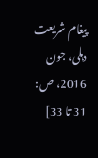پیغام شریعت دہلی، جون 2016، ص: 31 تا 33]